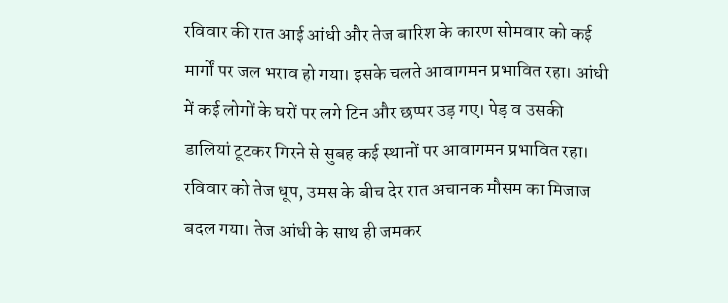रविवार की रात आई आंधी और तेज बारिश के कारण सोमवार को कई मार्गों पर जल भराव हो गया। इसके चलते आवागमन प्रभावित रहा। आंधी में कई लोगों के घरों पर लगे टिन और छप्पर उड़ गए। पेड़ व उसकी डालियां टूटकर गिरने से सुबह कई स्थानों पर आवागमन प्रभावित रहा।
रविवार को तेज धूप, उमस के बीच देर रात अचानक मौसम का मिजाज बदल गया। तेज आंधी के साथ ही जमकर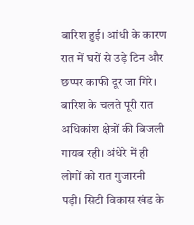बारिश हुई। आंधी के कारण रात में घरों से उड़े टिन और छप्पर काफी दूर जा गिरे। बारिश के चलते पूरी रात अधिकांश क्षेत्रों की बिजली गायब रही। अंधेरे में ही लोगों को रात गुजारनी पड़ी। सिटी विकास खंड के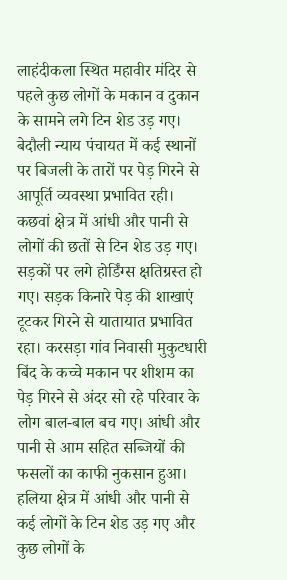लाहंदीकला स्थित महावीर मंदिर से पहले कुछ लोगों के मकान व दुकान के सामने लगे टिन शेड उड़ गए। बेदौली न्याय पंचायत में कई स्थानों पर बिजली के तारों पर पेड़ गिरने से आपूर्ति व्यवस्था प्रभावित रही। कछवां क्षेत्र में आंधी और पानी से लोगों की छतों से टिन शेड उड़ गए। सड़कों पर लगे होर्डिंग्स क्षतिग्रस्त हो गए। सड़क किनारे पेड़ की शाखाएं टूटकर गिरने से यातायात प्रभावित रहा। करसड़ा गांव निवासी मुकुटधारी बिंद के कच्चे मकान पर शीशम का पेड़ गिरने से अंदर सो रहे परिवार के लोग बाल-बाल बच गए। आंधी और पानी से आम सहित सब्जियों की फसलों का काफी नुकसान हुआ। हलिया क्षेत्र में आंधी और पानी से कई लोगों के टिन शेड उड़ गए और कुछ लोगों के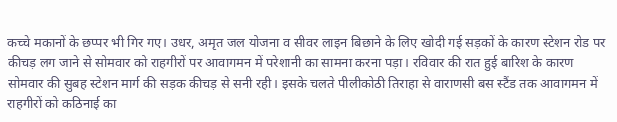कच्चे मकानों के छप्पर भी गिर गए। उधर, अमृत जल योजना व सीवर लाइन बिछाने के लिए खोदी गई सड़कों के कारण स्टेशन रोड पर कीचड़ लग जाने से सोमवार को राहगीरों पर आवागमन में परेशानी का सामना करना पड़ा। रविवार की रात हुई बारिश के कारण सोमवार की सुबह स्टेशन मार्ग की सड़क कीचड़ से सनी रही। इसके चलते पीलीकोठी तिराहा से वाराणसी बस स्टैंड तक आवागमन में राहगीरों को कठिनाई का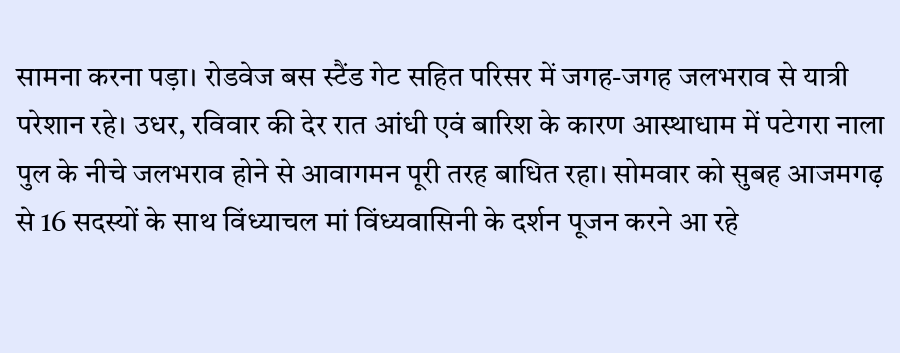सामना करना पड़ा। रोडवेज बस स्टैंड गेट सहित परिसर में जगह-जगह जलभराव से यात्री परेशान रहे। उधर, रविवार की देर रात आंधी एवं बारिश के कारण आस्थाधाम में पटेगरा नाला पुल के नीचे जलभराव होने से आवागमन पूरी तरह बाधित रहा। सोमवार को सुबह आजमगढ़ से 16 सदस्यों के साथ विंध्याचल मां विंध्यवासिनी के दर्शन पूजन करने आ रहे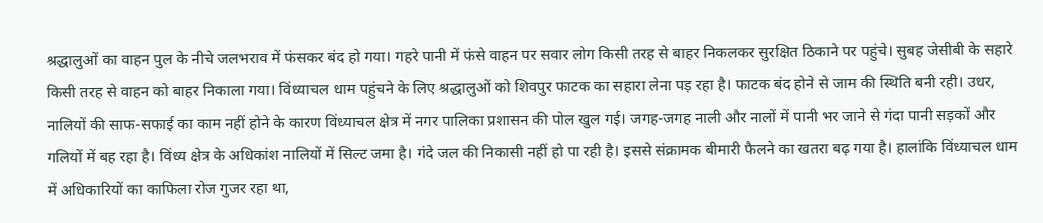श्रद्धालुओं का वाहन पुल के नीचे जलभराव में फंसकर बंद हो गया। गहरे पानी में फंसे वाहन पर सवार लोग किसी तरह से बाहर निकलकर सुरक्षित ठिकाने पर पहुंचे। सुबह जेसीबी के सहारे किसी तरह से वाहन को बाहर निकाला गया। विंध्याचल धाम पहुंचने के लिए श्रद्धालुओं को शिवपुर फाटक का सहारा लेना पड़ रहा है। फाटक बंद होने से जाम की स्थिति बनी रही। उधर, नालियों की साफ-सफाई का काम नहीं होने के कारण विंध्याचल क्षेत्र में नगर पालिका प्रशासन की पोल खुल गई। जगह-जगह नाली और नालों में पानी भर जाने से गंदा पानी सड़कों और गलियों में बह रहा है। विंध्य क्षेत्र के अधिकांश नालियों में सिल्ट जमा है। गंदे जल की निकासी नहीं हो पा रही है। इससे संक्रामक बीमारी फैलने का खतरा बढ़ गया है। हालांकि विंध्याचल धाम में अधिकारियों का काफिला रोज गुजर रहा था,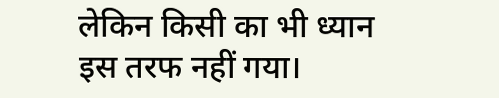लेकिन किसी का भी ध्यान इस तरफ नहीं गया।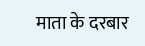माता के दरबार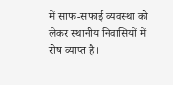में साफ-सफाई व्यवस्था को लेकर स्थानीय निवासियों में रोष व्याप्त है।